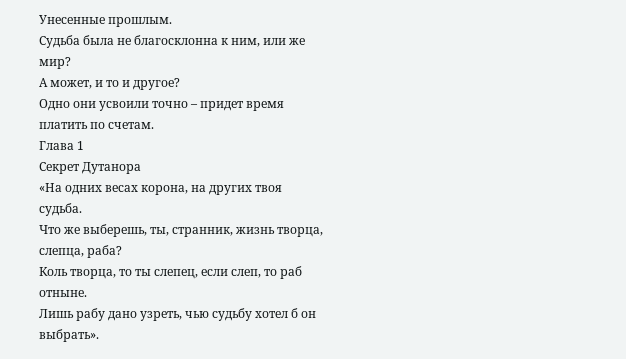Унесенные прошлым.
Судьба была не благосклонна к ним, или же мир?
А может, и то и другое?
Одно они усвоили точно – придет время платить по счетам.
Глава 1
Секрет Дутанора
«На одних весах корона, на других твоя судьба.
Что же выберешь, ты, странник, жизнь творца, слепца, раба?
Коль творца, то ты слепец, если слеп, то раб отныне.
Лишь рабу дано узреть, чью судьбу хотел б он выбрать».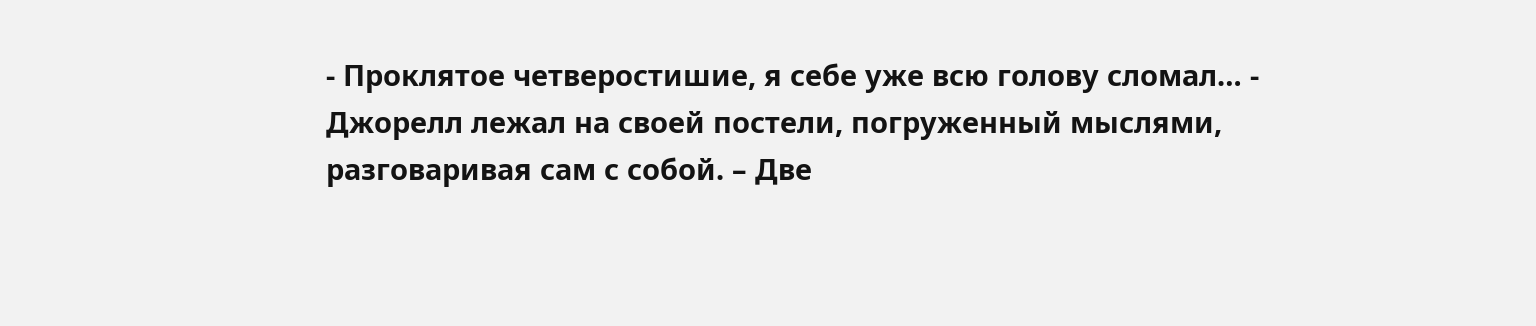- Проклятое четверостишие, я себе уже всю голову сломал… - Джорелл лежал на своей постели, погруженный мыслями, разговаривая сам с собой. – Две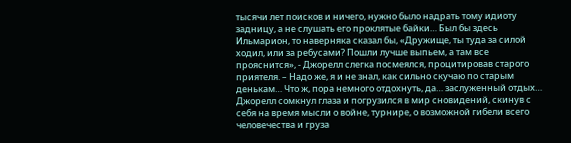тысячи лет поисков и ничего, нужно было надрать тому идиоту задницу, а не слушать его проклятые байки… Был бы здесь Ильмарион, то наверняка сказал бы, «Дружище, ты туда за силой ходил, или за ребусами? Пошли лучше выпьем, а там все прояснится», - Джорелл слегка посмеялся, процитировав старого приятеля. – Надо же, я и не знал, как сильно скучаю по старым денькам… Что ж, пора немного отдохнуть, да… заслуженный отдых…
Джорелл сомкнул глаза и погрузился в мир сновидений, скинув с себя на время мысли о войне, турнире, о возможной гибели всего человечества и груза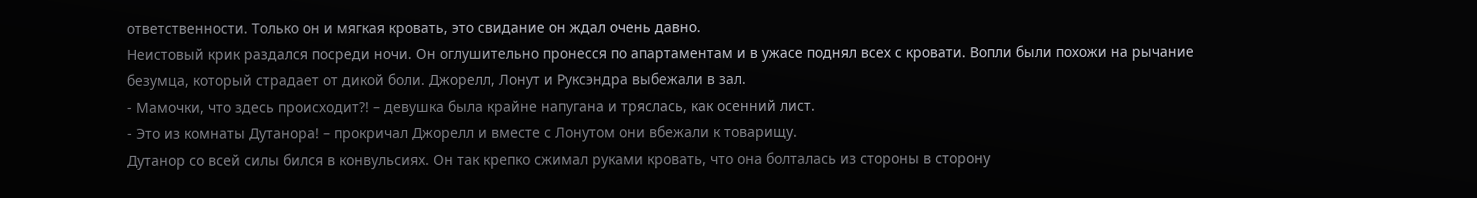ответственности. Только он и мягкая кровать, это свидание он ждал очень давно.
Неистовый крик раздался посреди ночи. Он оглушительно пронесся по апартаментам и в ужасе поднял всех с кровати. Вопли были похожи на рычание безумца, который страдает от дикой боли. Джорелл, Лонут и Руксэндра выбежали в зал.
- Мамочки, что здесь происходит?! – девушка была крайне напугана и тряслась, как осенний лист.
- Это из комнаты Дутанора! – прокричал Джорелл и вместе с Лонутом они вбежали к товарищу.
Дутанор со всей силы бился в конвульсиях. Он так крепко сжимал руками кровать, что она болталась из стороны в сторону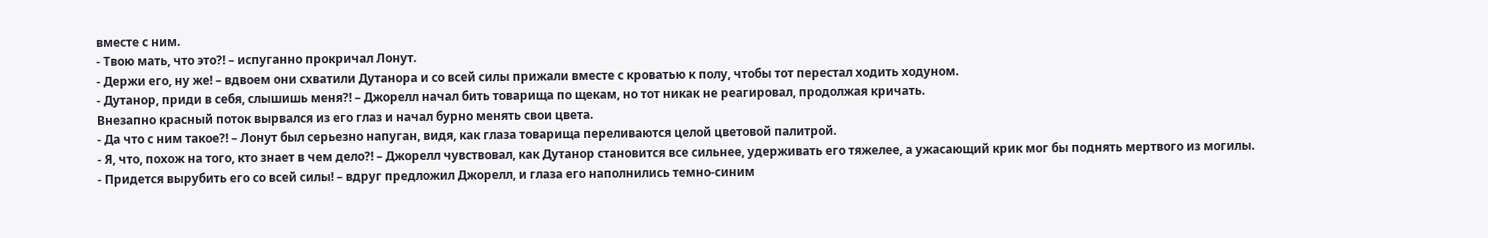вместе с ним.
- Твою мать, что это?! – испуганно прокричал Лонут.
- Держи его, ну же! – вдвоем они схватили Дутанора и со всей силы прижали вместе с кроватью к полу, чтобы тот перестал ходить ходуном.
- Дутанор, приди в себя, слышишь меня?! – Джорелл начал бить товарища по щекам, но тот никак не реагировал, продолжая кричать.
Внезапно красный поток вырвался из его глаз и начал бурно менять свои цвета.
- Да что с ним такое?! – Лонут был серьезно напуган, видя, как глаза товарища переливаются целой цветовой палитрой.
- Я, что, похож на того, кто знает в чем дело?! – Джорелл чувствовал, как Дутанор становится все сильнее, удерживать его тяжелее, а ужасающий крик мог бы поднять мертвого из могилы.
- Придется вырубить его со всей силы! – вдруг предложил Джорелл, и глаза его наполнились темно-синим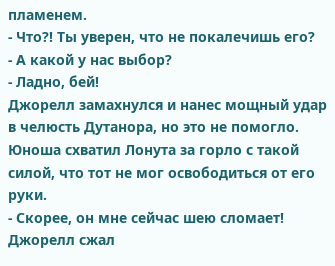пламенем.
- Что?! Ты уверен, что не покалечишь его?
- А какой у нас выбор?
- Ладно, бей!
Джорелл замахнулся и нанес мощный удар в челюсть Дутанора, но это не помогло. Юноша схватил Лонута за горло с такой силой, что тот не мог освободиться от его руки.
- Скорее, он мне сейчас шею сломает!
Джорелл сжал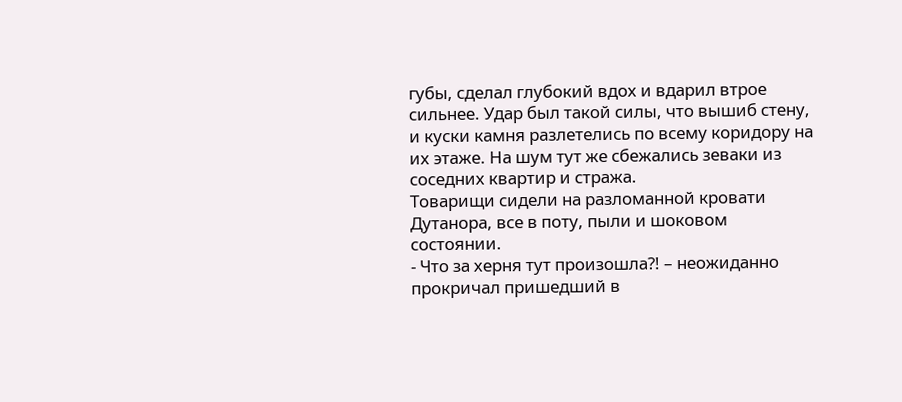губы, сделал глубокий вдох и вдарил втрое сильнее. Удар был такой силы, что вышиб стену, и куски камня разлетелись по всему коридору на их этаже. На шум тут же сбежались зеваки из соседних квартир и стража.
Товарищи сидели на разломанной кровати Дутанора, все в поту, пыли и шоковом состоянии.
- Что за херня тут произошла?! – неожиданно прокричал пришедший в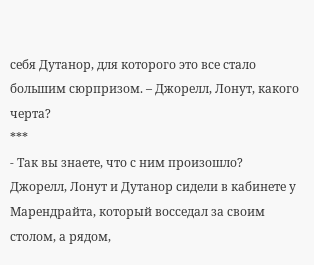себя Дутанор, для которого это все стало большим сюрпризом. – Джорелл, Лонут, какого черта?
***
- Так вы знаете, что с ним произошло?
Джорелл, Лонут и Дутанор сидели в кабинете у Марендрайта, который восседал за своим столом, а рядом,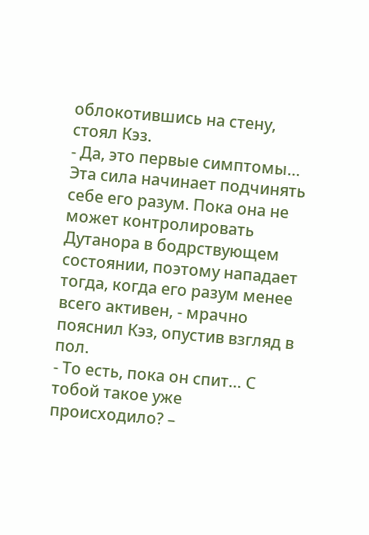облокотившись на стену, стоял Кэз.
- Да, это первые симптомы… Эта сила начинает подчинять себе его разум. Пока она не может контролировать Дутанора в бодрствующем состоянии, поэтому нападает тогда, когда его разум менее всего активен, - мрачно пояснил Кэз, опустив взгляд в пол.
- То есть, пока он спит… С тобой такое уже происходило? –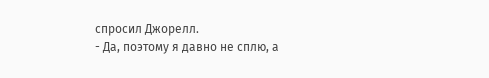спросил Джорелл.
- Да, поэтому я давно не сплю, а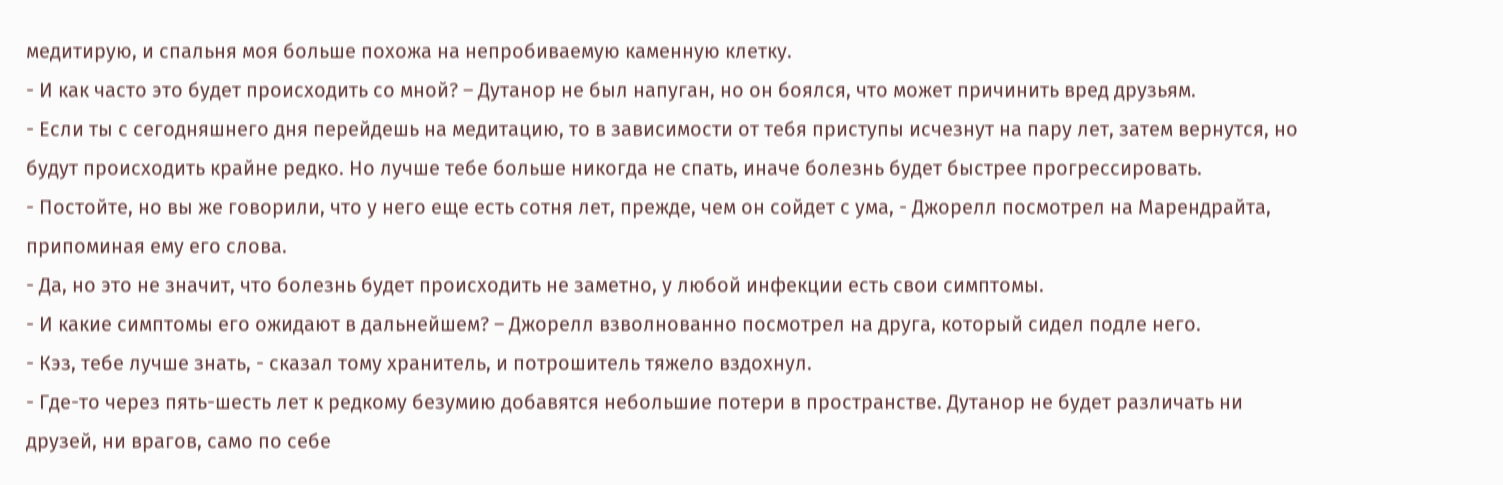медитирую, и спальня моя больше похожа на непробиваемую каменную клетку.
- И как часто это будет происходить со мной? – Дутанор не был напуган, но он боялся, что может причинить вред друзьям.
- Если ты с сегодняшнего дня перейдешь на медитацию, то в зависимости от тебя приступы исчезнут на пару лет, затем вернутся, но будут происходить крайне редко. Но лучше тебе больше никогда не спать, иначе болезнь будет быстрее прогрессировать.
- Постойте, но вы же говорили, что у него еще есть сотня лет, прежде, чем он сойдет с ума, - Джорелл посмотрел на Марендрайта, припоминая ему его слова.
- Да, но это не значит, что болезнь будет происходить не заметно, у любой инфекции есть свои симптомы.
- И какие симптомы его ожидают в дальнейшем? – Джорелл взволнованно посмотрел на друга, который сидел подле него.
- Кэз, тебе лучше знать, - сказал тому хранитель, и потрошитель тяжело вздохнул.
- Где-то через пять-шесть лет к редкому безумию добавятся небольшие потери в пространстве. Дутанор не будет различать ни друзей, ни врагов, само по себе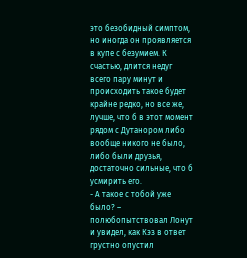это безобидный симптом, но иногда он проявляется в купе с безумием. К счастью, длится недуг всего пару минут и происходить такое будет крайне редко, но все же, лучше, что б в этот момент рядом с Дутанором либо вообще никого не было, либо были друзья, достаточно сильные, что б усмирить его.
- А такое с тобой уже было? – полюбопытствовал Лонут и увидел, как Кэз в ответ грустно опустил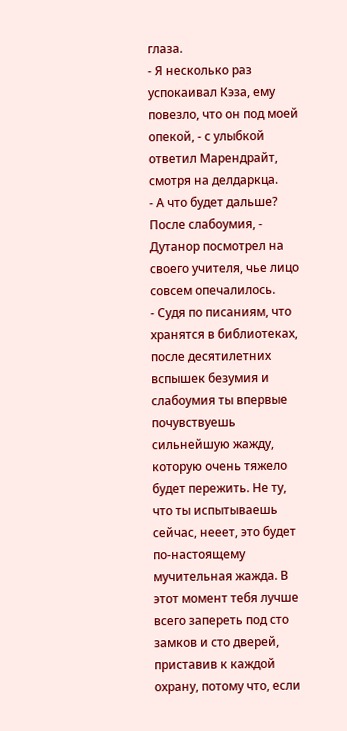глаза.
- Я несколько раз успокаивал Кэза, ему повезло, что он под моей опекой, - с улыбкой ответил Марендрайт, смотря на делдаркца.
- А что будет дальше? После слабоумия, - Дутанор посмотрел на своего учителя, чье лицо совсем опечалилось.
- Судя по писаниям, что хранятся в библиотеках, после десятилетних вспышек безумия и слабоумия ты впервые почувствуешь сильнейшую жажду, которую очень тяжело будет пережить. Не ту, что ты испытываешь сейчас, нееет, это будет по-настоящему мучительная жажда. В этот момент тебя лучше всего запереть под сто замков и сто дверей, приставив к каждой охрану, потому что, если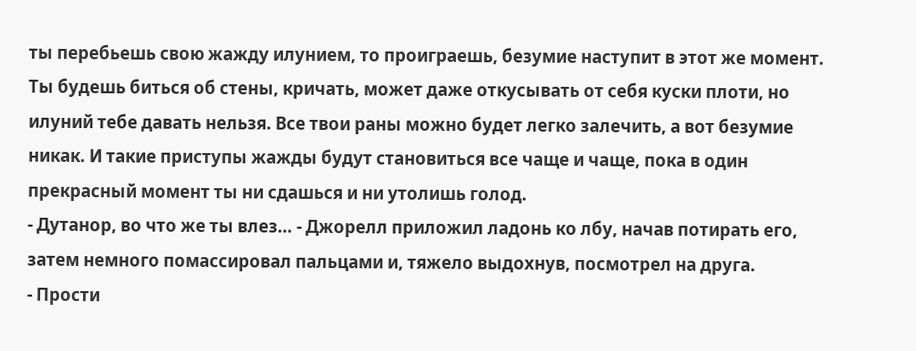ты перебьешь свою жажду илунием, то проиграешь, безумие наступит в этот же момент. Ты будешь биться об стены, кричать, может даже откусывать от себя куски плоти, но илуний тебе давать нельзя. Все твои раны можно будет легко залечить, а вот безумие никак. И такие приступы жажды будут становиться все чаще и чаще, пока в один прекрасный момент ты ни сдашься и ни утолишь голод.
- Дутанор, во что же ты влез… - Джорелл приложил ладонь ко лбу, начав потирать его, затем немного помассировал пальцами и, тяжело выдохнув, посмотрел на друга.
- Прости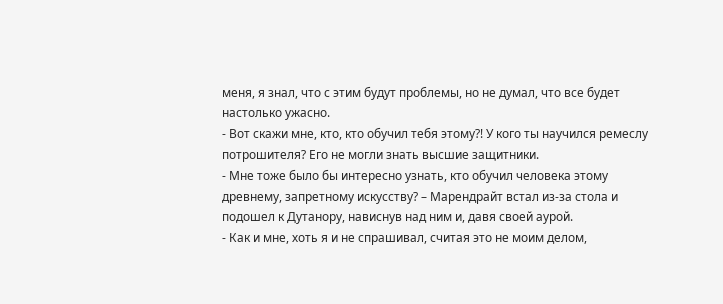меня, я знал, что с этим будут проблемы, но не думал, что все будет настолько ужасно.
- Вот скажи мне, кто, кто обучил тебя этому?! У кого ты научился ремеслу потрошителя? Его не могли знать высшие защитники.
- Мне тоже было бы интересно узнать, кто обучил человека этому древнему, запретному искусству? – Марендрайт встал из-за стола и подошел к Дутанору, нависнув над ним и, давя своей аурой.
- Как и мне, хоть я и не спрашивал, считая это не моим делом,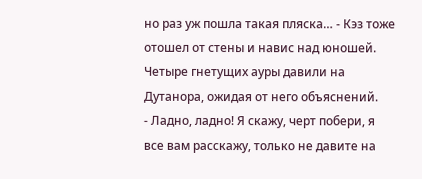но раз уж пошла такая пляска… - Кэз тоже отошел от стены и навис над юношей.
Четыре гнетущих ауры давили на Дутанора, ожидая от него объяснений.
- Ладно, ладно! Я скажу, черт побери, я все вам расскажу, только не давите на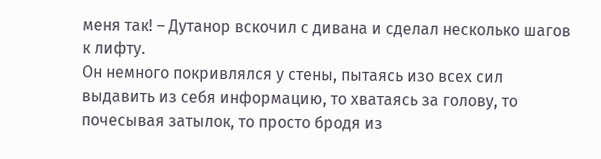меня так! – Дутанор вскочил с дивана и сделал несколько шагов к лифту.
Он немного покривлялся у стены, пытаясь изо всех сил выдавить из себя информацию, то хватаясь за голову, то почесывая затылок, то просто бродя из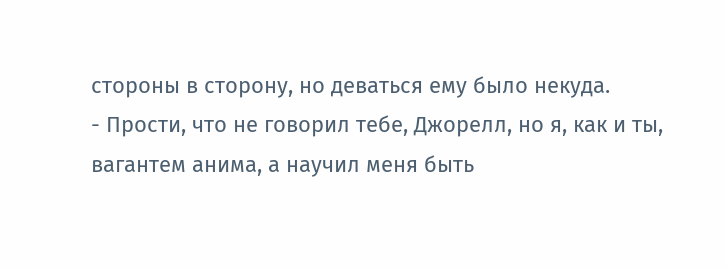стороны в сторону, но деваться ему было некуда.
- Прости, что не говорил тебе, Джорелл, но я, как и ты, вагантем анима, а научил меня быть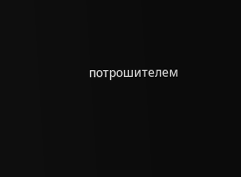потрошителем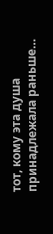тот, кому эта душа принадлежала раньше…